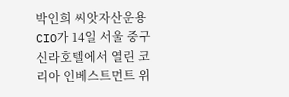박인희 씨앗자산운용 CIO가 14일 서울 중구 신라호텔에서 열린 코리아 인베스트먼트 위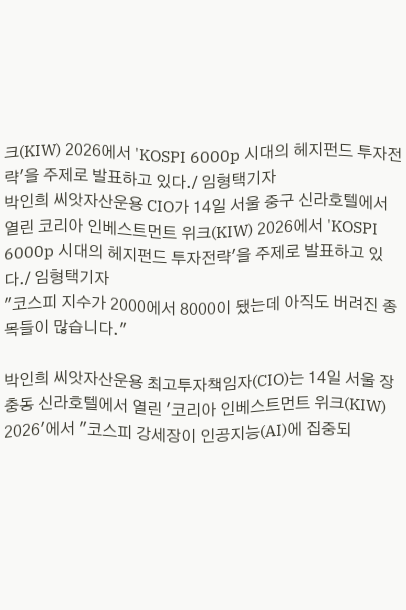크(KIW) 2026에서 'KOSPI 6000p 시대의 헤지펀드 투자전략'을 주제로 발표하고 있다./ 임형택기자
박인희 씨앗자산운용 CIO가 14일 서울 중구 신라호텔에서 열린 코리아 인베스트먼트 위크(KIW) 2026에서 'KOSPI 6000p 시대의 헤지펀드 투자전략'을 주제로 발표하고 있다./ 임형택기자
"코스피 지수가 2000에서 8000이 됐는데 아직도 버려진 종목들이 많습니다."

박인희 씨앗자산운용 최고투자책임자(CIO)는 14일 서울 장충동 신라호텔에서 열린 '코리아 인베스트먼트 위크(KIW) 2026'에서 "코스피 강세장이 인공지능(AI)에 집중되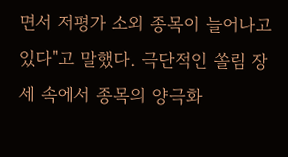면서 저평가 소외 종목이 늘어나고 있다"고 말했다. 극단적인 쏠림 장세 속에서 종목의 양극화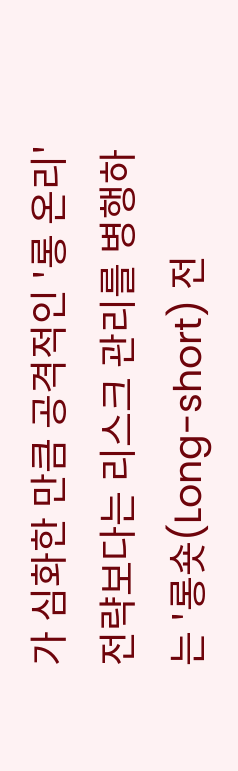가 심화한 만큼 공격적인 '롱 온리' 전략보다는 리스크 관리를 병행하는 '롱숏(Long-short) 전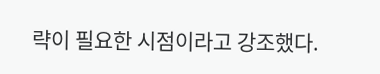략이 필요한 시점이라고 강조했다.